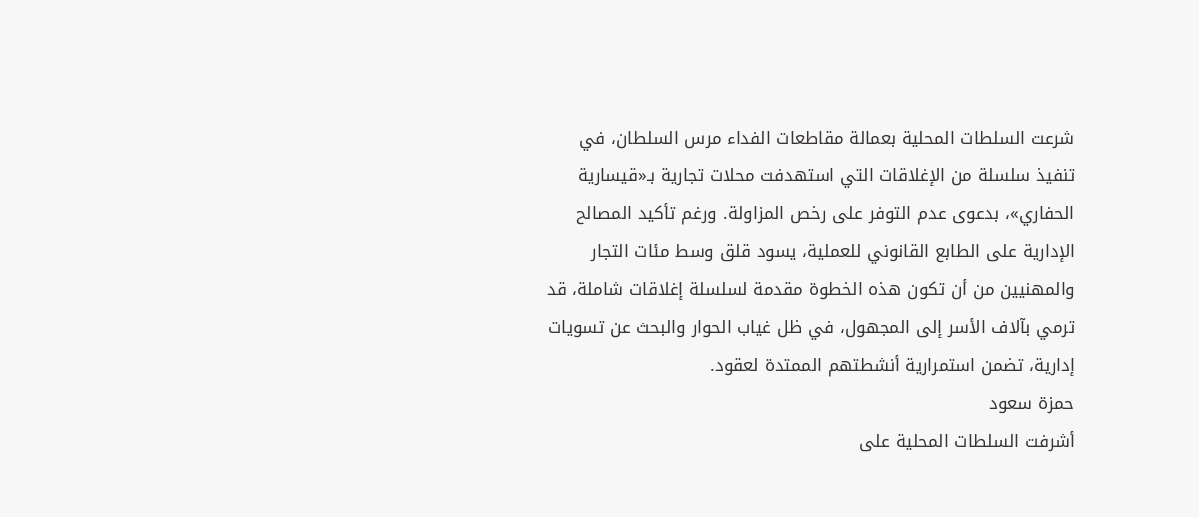شرعت السلطات المحلية بعمالة مقاطعات الفداء مرس السلطان، في تنفيذ سلسلة من الإغلاقات التي استهدفت محلات تجارية بـ«قيسارية الحفاري»، بدعوى عدم التوفر على رخص المزاولة. ورغم تأكيد المصالح الإدارية على الطابع القانوني للعملية، يسود قلق وسط مئات التجار والمهنيين من أن تكون هذه الخطوة مقدمة لسلسلة إغلاقات شاملة، قد ترمي بآلاف الأسر إلى المجهول، في ظل غياب الحوار والبحث عن تسويات إدارية، تضمن استمرارية أنشطتهم الممتدة لعقود.
حمزة سعود
أشرفت السلطات المحلية على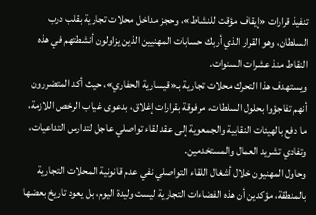تنفيذ قرارات «إيقاف مؤقت للنشاط»، وحجز مداخل محلات تجارية بقلب درب السلطان، وهو القرار الذي أربك حسابات المهنيين الذين يزاولون أنشطتهم في هذه النقاط منذ عشرات السنوات.
ويستهدف هذا التحرك محلات تجارية بـ«قيسارية الحفاري»، حيث أكد المتضررون أنهم تفاجؤوا بحلول السلطات، مرفوقة بقرارات إغلاق، بدعوى غياب الرخص اللازمة، ما دفع بالهيئات النقابية والجمعوية إلى عقد لقاء تواصلي عاجل لتدارس التداعيات، وتفادي تشريد العمال والمستخدمين.
وحاول المهنيون خلال أشغال اللقاء التواصلي نفي عدم قانونية المحلات التجارية بالمنطقة، مؤكدين أن هذه الفضاءات التجارية ليست وليدة اليوم، بل يعود تاريخ بعضها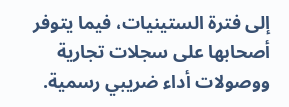إلى فترة الستينيات، فيما يتوفر أصحابها على سجلات تجارية ووصولات أداء ضريبي رسمية.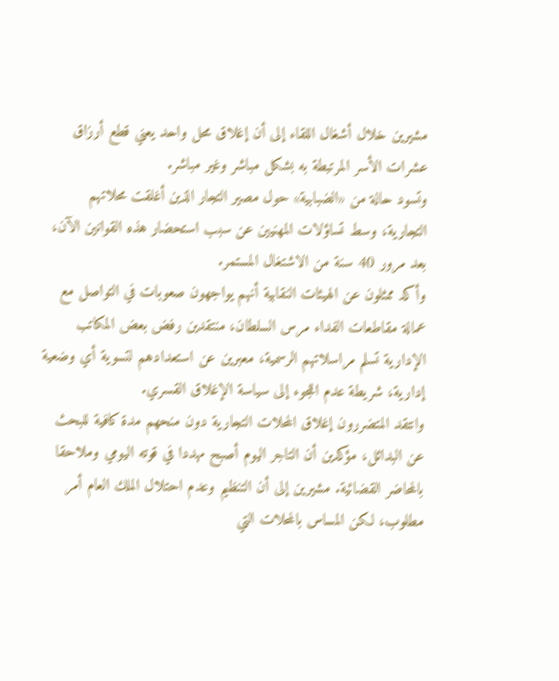مشيرين خلال أشغال اللقاء إلى أن إغلاق محل واحد يعني قطع أرزاق عشرات الأسر المرتبطة به بشكل مباشر وغير مباشر.
وتسود حالة من «الضبابية» حول مصير التجار الذين أغلقت محلاتهم التجارية، وسط تساؤلات المهنيين عن سبب استحضار هذه القوانين الآن، بعد مرور 40 سنة من الاشتغال المستمر.
وأكد ممثلون عن الهيئات النقابية أنهم يواجهون صعوبات في التواصل مع عمالة مقاطعات الفداء مرس السلطان، منتقدين رفض بعض المكاتب الإدارية تسلم مراسلاتهم الرسمية، معبرين عن استعدادهم لتسوية أي وضعية إدارية، شريطة عدم اللجوء إلى سياسة الإغلاق القسري.
وانتقد المتضررون إغلاق المحلات التجارية دون منحهم مدة كافية للبحث عن البدائل، مؤكدين أن التاجر اليوم أصبح مهددا في قوته اليومي وملاحقا بالمحاضر القضائية. مشيرين إلى أن التنظيم وعدم احتلال الملك العام أمر مطلوب، لكن المساس بالمحلات التي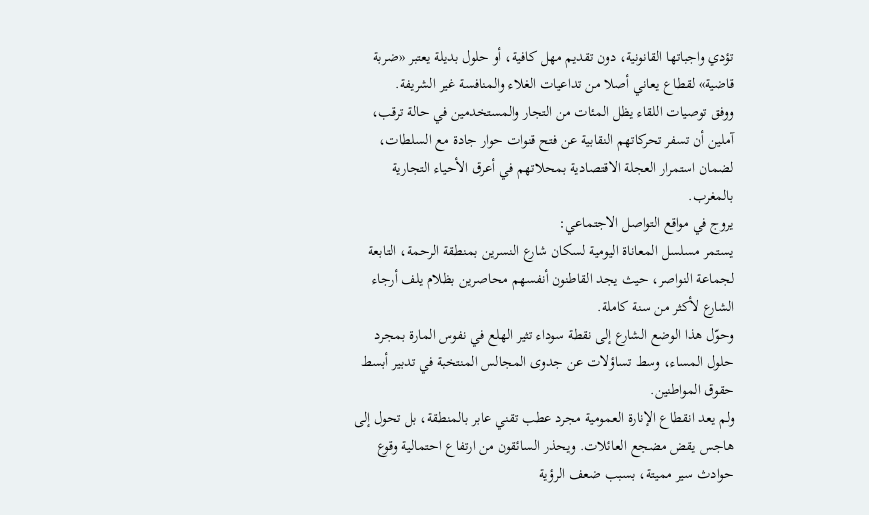تؤدي واجباتها القانونية، دون تقديم مهل كافية، أو حلول بديلة يعتبر «ضربة قاضية» لقطاع يعاني أصلا من تداعيات الغلاء والمنافسة غير الشريفة.
ووفق توصيات اللقاء يظل المئات من التجار والمستخدمين في حالة ترقب، آملين أن تسفر تحركاتهم النقابية عن فتح قنوات حوار جادة مع السلطات، لضمان استمرار العجلة الاقتصادية بمحلاتهم في أعرق الأحياء التجارية بالمغرب.
يروج في مواقع التواصل الاجتماعي:
يستمر مسلسل المعاناة اليومية لسكان شارع النسرين بمنطقة الرحمة، التابعة لجماعة النواصر، حيث يجد القاطنون أنفسهم محاصرين بظلام يلف أرجاء الشارع لأكثر من سنة كاملة.
وحوّل هذا الوضع الشارع إلى نقطة سوداء تثير الهلع في نفوس المارة بمجرد حلول المساء، وسط تساؤلات عن جدوى المجالس المنتخبة في تدبير أبسط حقوق المواطنين.
ولم يعد انقطاع الإنارة العمومية مجرد عطب تقني عابر بالمنطقة، بل تحول إلى هاجس يقض مضجع العائلات. ويحذر السائقون من ارتفاع احتمالية وقوع حوادث سير مميتة، بسبب ضعف الرؤية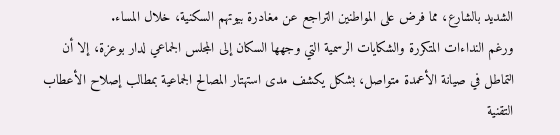الشديد بالشارع، مما فرض على المواطنين التراجع عن مغادرة بيوتهم السكنية، خلال المساء.
ورغم النداءات المتكررة والشكايات الرسمية التي وجهها السكان إلى المجلس الجماعي لدار بوعزة، إلا أن التماطل في صيانة الأعمدة متواصل، بشكل يكشف مدى استهتار المصالح الجماعية بمطالب إصلاح الأعطاب التقنية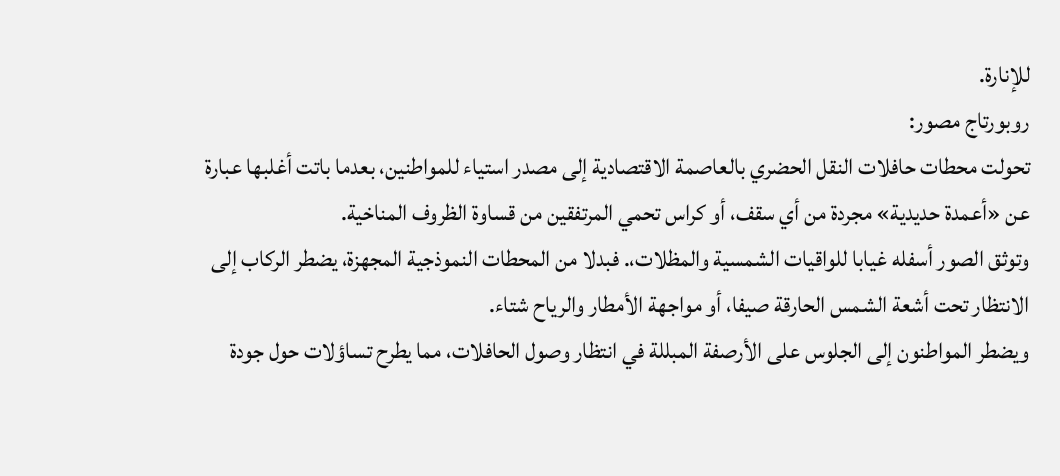للإنارة.
روبورتاج مصور:
تحولت محطات حافلات النقل الحضري بالعاصمة الاقتصادية إلى مصدر استياء للمواطنين، بعدما باتت أغلبها عبارة عن «أعمدة حديدية» مجردة من أي سقف، أو كراس تحمي المرتفقين من قساوة الظروف المناخية.
وتوثق الصور أسفله غيابا للواقيات الشمسية والمظلات،. فبدلا من المحطات النموذجية المجهزة، يضطر الركاب إلى الانتظار تحت أشعة الشمس الحارقة صيفا، أو مواجهة الأمطار والرياح شتاء.
ويضطر المواطنون إلى الجلوس على الأرصفة المبللة في انتظار وصول الحافلات، مما يطرح تساؤلات حول جودة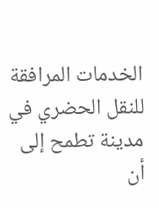الخدمات المرافقة للنقل الحضري في مدينة تطمح إلى أن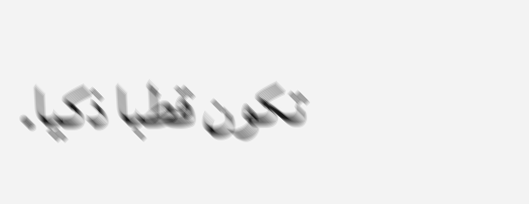تكون قطبا ذكيا.